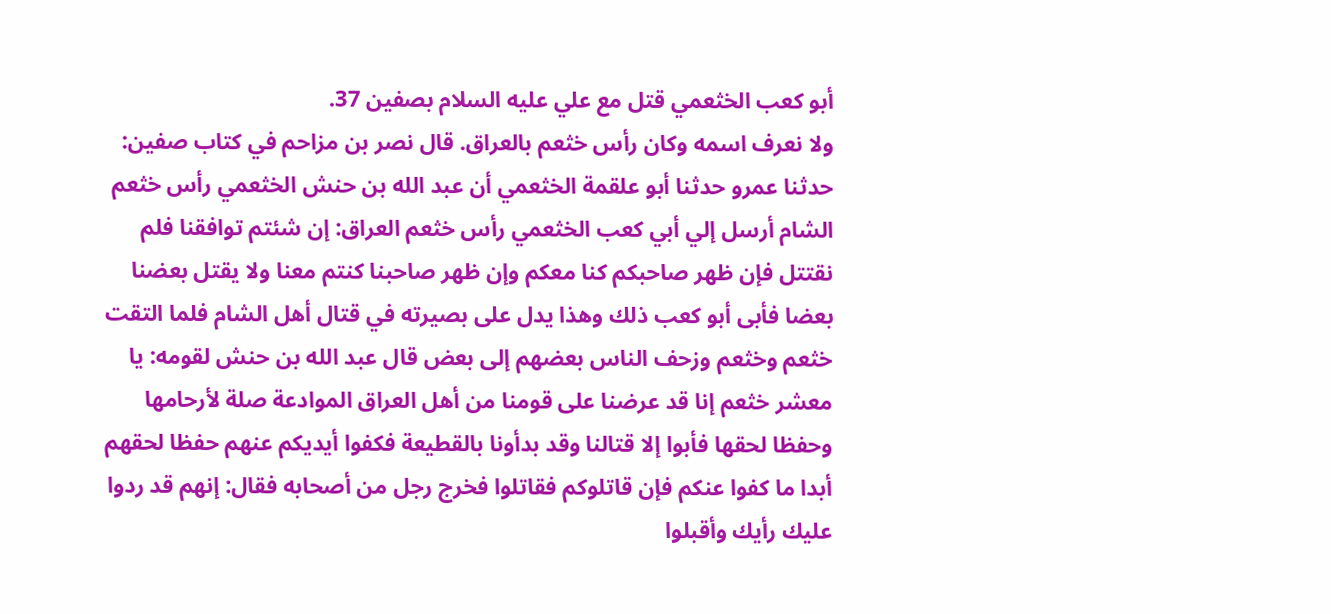أبو كعب الخثعمي قتل مع علي عليه السلام بصفين 37.
ولا نعرف اسمه وكان رأس خثعم بالعراق. قال نصر بن مزاحم في كتاب صفين: حدثنا عمرو حدثنا أبو علقمة الخثعمي أن عبد الله بن حنش الخثعمي رأس خثعم الشام أرسل إلي أبي كعب الخثعمي رأس خثعم العراق: إن شئتم توافقنا فلم نقتتل فإن ظهر صاحبكم كنا معكم وإن ظهر صاحبنا كنتم معنا ولا يقتل بعضنا بعضا فأبى أبو كعب ذلك وهذا يدل على بصيرته في قتال أهل الشام فلما التقت خثعم وخثعم وزحف الناس بعضهم إلى بعض قال عبد الله بن حنش لقومه: يا معشر خثعم إنا قد عرضنا على قومنا من أهل العراق الموادعة صلة لأرحامها وحفظا لحقها فأبوا إلا قتالنا وقد بدأونا بالقطيعة فكفوا أيديكم عنهم حفظا لحقهم أبدا ما كفوا عنكم فإن قاتلوكم فقاتلوا فخرج رجل من أصحابه فقال: إنهم قد ردوا عليك رأيك وأقبلوا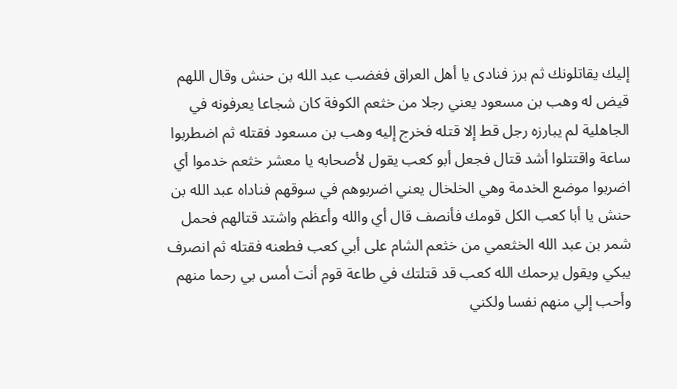إليك يقاتلونك ثم برز فنادى يا أهل العراق فغضب عبد الله بن حنش وقال اللهم قيض له وهب بن مسعود يعني رجلا من خثعم الكوفة كان شجاعا يعرفونه في الجاهلية لم يبارزه رجل قط إلا قتله فخرج إليه وهب بن مسعود فقتله ثم اضطربوا ساعة واقتتلوا أشد قتال فجعل أبو كعب يقول لأصحابه يا معشر خثعم خدموا أي اضربوا موضع الخدمة وهي الخلخال يعني اضربوهم في سوقهم فناداه عبد الله بن حنش يا أبا كعب الكل قومك فأنصف قال أي والله وأعظم واشتد قتالهم فحمل شمر بن عبد الله الخثعمي من خثعم الشام على أبي كعب فطعنه فقتله ثم انصرف يبكي ويقول يرحمك الله كعب قد قتلتك في طاعة قوم أنت أمس بي رحما منهم وأحب إلي منهم نفسا ولكني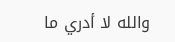والله لا أدري ما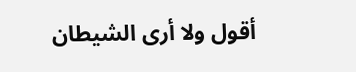أقول ولا أرى الشيطان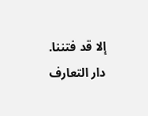إلا قد فتننا.
دار التعارف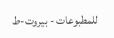للمطبوعات - بيروت-ط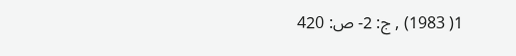1( 1983) , ج: 2- ص: 420